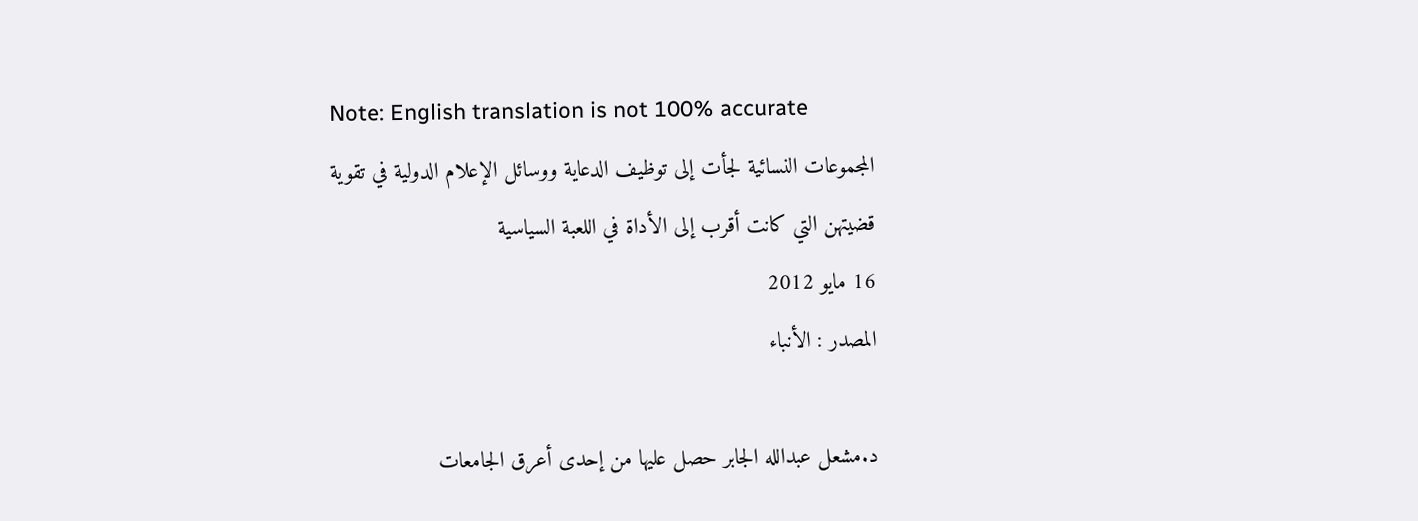Note: English translation is not 100% accurate
المجموعات النسائية لجأت إلى توظيف الدعاية ووسائل الإعلام الدولية في تقوية قضيتهن التي كانت أقرب إلى الأداة في اللعبة السياسية
16 مايو 2012
المصدر : الأنباء

د.مشعل عبدالله الجابر حصل عليها من إحدى أعرق الجامعات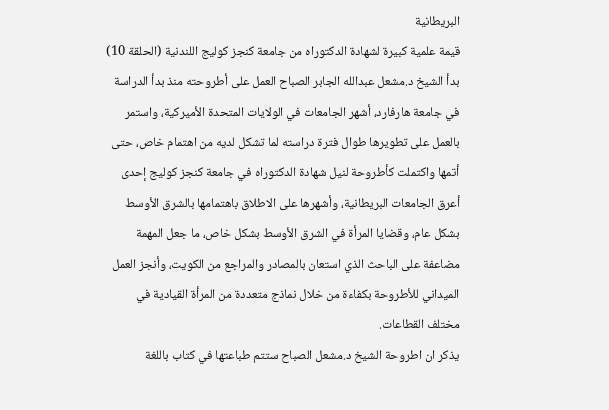البريطانية
قيمة علمية كبيرة لشهادة الدكتوراه من جامعة كنجز كوليج اللندنية (الحلقة 10)
بدأ الشيخ د.مشعل عبدالله الجابر الصباح العمل على أطروحته منذ بدأ الدراسة في جامعة هارفارد، أشهر الجامعات في الولايات المتحدة الأميركية، واستمر بالعمل على تطويرها طوال فترة دراسته لما تشكل لديه من اهتمام خاص، حتى أتمها واكتملت كأطروحة لنيل شهادة الدكتوراه في جامعة كنجز كوليج إحدى أعرق الجامعات البريطانية، وأشهرها على الاطلاق باهتمامها بالشرق الأوسط بشكل عام، وقضايا المرأة في الشرق الأوسط بشكل خاص، ما جعل المهمة مضاعفة على الباحث الذي استعان بالمصادر والمراجع من الكويت، وأنجز العمل الميداني للأطروحة بكفاءة من خلال نماذج متعددة من المرأة القيادية في مختلف القطاعات.
يذكر ان اطروحة الشيخ د.مشعل الصباح ستتم طباعتها في كتاب باللغة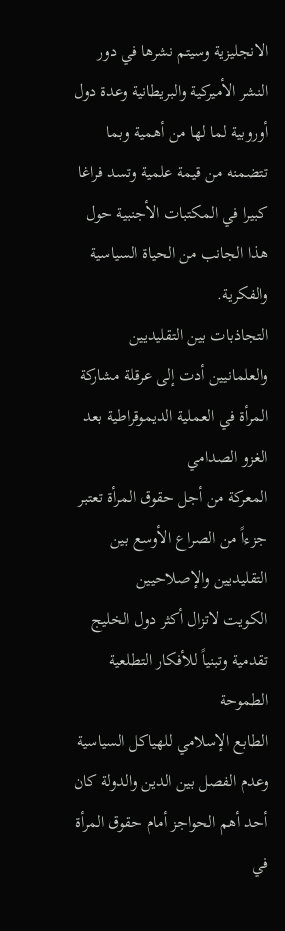الانجليزية وسيتم نشرها في دور النشر الأميركية والبريطانية وعدة دول أوروبية لما لها من أهمية وبما تتضمنه من قيمة علمية وتسد فراغا كبيرا في المكتبات الأجنبية حول هذا الجانب من الحياة السياسية والفكرية.
التجاذبات بين التقليديين والعلمانيين أدت إلى عرقلة مشاركة المرأة في العملية الديموقراطية بعد الغزو الصدامي
المعركة من أجل حقوق المرأة تعتبر جزءاً من الصراع الأوسع بين التقليديين والإصلاحيين
الكويت لاتزال أكثر دول الخليج تقدمية وتبنياً للأفكار التطلعية الطموحة
الطابع الإسلامي للهياكل السياسية وعدم الفصل بين الدين والدولة كان أحد أهم الحواجز أمام حقوق المرأة في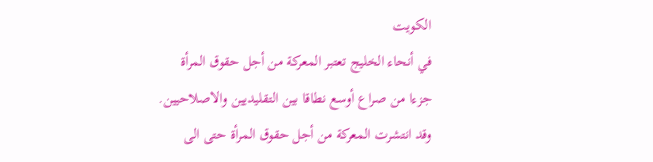الكويت
في أنحاء الخليج تعتبر المعركة من أجل حقوق المرأة جزءا من صراع أوسع نطاقا بين التقليديين والاصلاحيين. وقد انتشرت المعركة من أجل حقوق المرأة حتى الى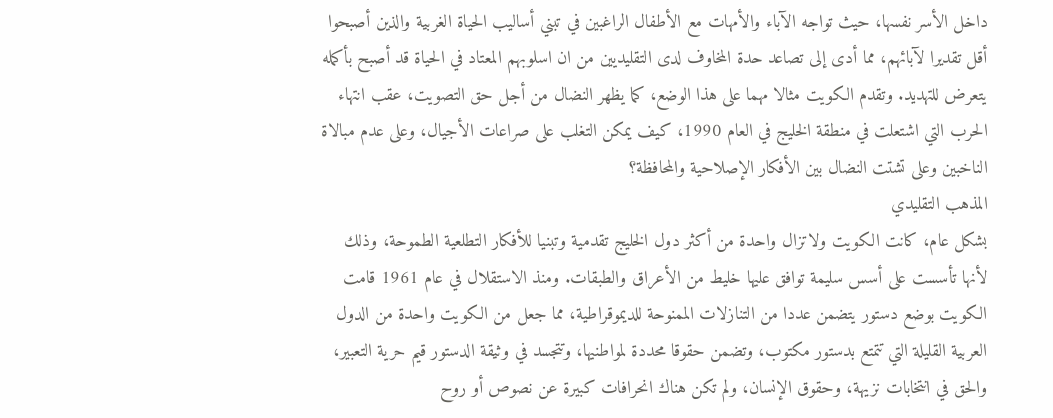داخل الأسر نفسها، حيث تواجه الآباء والأمهات مع الأطفال الراغبين في تبني أساليب الحياة الغربية والذين أصبحوا أقل تقديرا لآبائهم، مما أدى إلى تصاعد حدة المخاوف لدى التقليديين من ان اسلوبهم المعتاد في الحياة قد أصبح بأكمله يتعرض للتهديد. وتقدم الكويت مثالا مهما على هذا الوضع، كما يظهر النضال من أجل حق التصويت، عقب انتهاء الحرب التي اشتعلت في منطقة الخليج في العام 1990، كيف يمكن التغلب على صراعات الأجيال، وعلى عدم مبالاة الناخبين وعلى تشتت النضال بين الأفكار الإصلاحية والمحافظة؟
المذهب التقليدي
بشكل عام، كانت الكويت ولاتزال واحدة من أكثر دول الخليج تقدمية وتبنيا للأفكار التطلعية الطموحة، وذلك لأنها تأسست على أسس سليمة توافق عليها خليط من الأعراق والطبقات. ومنذ الاستقلال في عام 1961 قامت الكويت بوضع دستور يتضمن عددا من التنازلات الممنوحة للديموقراطية، مما جعل من الكويت واحدة من الدول العربية القليلة التي تتمتع بدستور مكتوب، وتضمن حقوقا محددة لمواطنيها، وتتجسد في وثيقة الدستور قيم حرية التعبير، والحق في انتخابات نزيهة، وحقوق الإنسان، ولم تكن هناك انحرافات كبيرة عن نصوص أو روح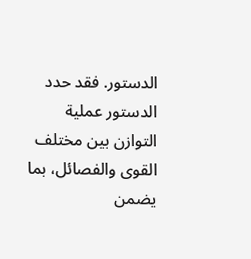الدستور. فقد حدد الدستور عملية التوازن بين مختلف القوى والفصائل، بما يضمن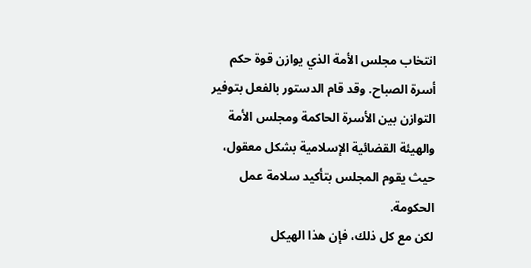انتخاب مجلس الأمة الذي يوازن قوة حكم أسرة الصباح. وقد قام الدستور بالفعل بتوفير التوازن بين الأسرة الحاكمة ومجلس الأمة والهيئة القضائية الإسلامية بشكل معقول، حيث يقوم المجلس بتأكيد سلامة عمل الحكومة.
لكن مع كل ذلك، فإن هذا الهيكل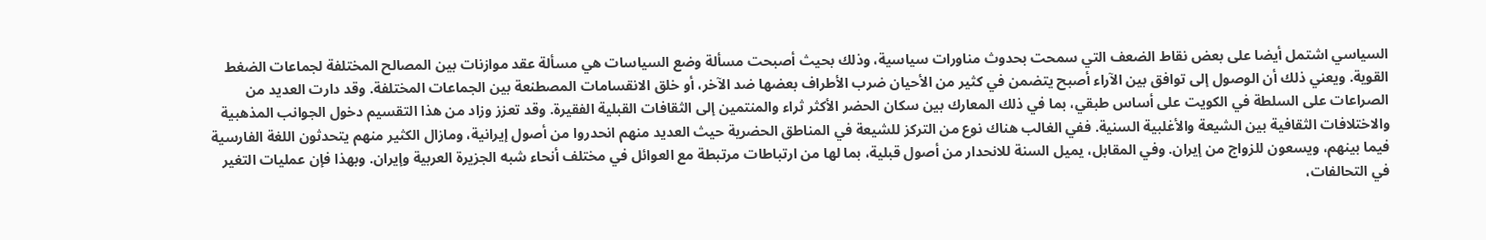السياسي اشتمل أيضا على بعض نقاط الضعف التي سمحت بحدوث مناورات سياسية، وذلك بحيث أصبحت مسألة وضع السياسات هي مسألة عقد موازنات بين المصالح المختلفة لجماعات الضغط القوية. ويعني ذلك أن الوصول إلى توافق بين الآراء أصبح يتضمن في كثير من الأحيان ضرب الأطراف بعضها ضد الآخر، أو خلق الانقسامات المصطنعة بين الجماعات المختلفة. وقد دارت العديد من الصراعات على السلطة في الكويت على أساس طبقي، بما في ذلك المعارك بين سكان الحضر الأكثر ثراء والمنتمين إلى الثقافات القبلية الفقيرة. وقد تعزز وزاد من هذا التقسيم دخول الجوانب المذهبية والاختلافات الثقافية بين الشيعة والأغلبية السنية. ففي الغالب هناك نوع من التركز للشيعة في المناطق الحضرية حيث العديد منهم انحدروا من أصول إيرانية، ومازال الكثير منهم يتحدثون اللغة الفارسية فيما بينهم، ويسعون للزواج من إيران. وفي المقابل، يميل السنة للانحدار من أصول قبلية، بما لها من ارتباطات مرتبطة مع العوائل في مختلف أنحاء شبه الجزيرة العربية وإيران. وبهذا فإن عمليات التغير في التحالفات،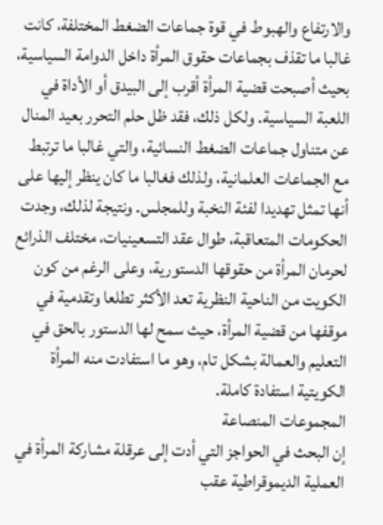والارتفاع والهبوط في قوة جماعات الضغط المختلفة، كانت غالبا ما تقذف بجماعات حقوق المرأة داخل الدوامة السياسية، بحيث أصبحت قضية المرأة أقرب إلى البيدق أو الأداة في اللعبة السياسية. ولكل ذلك، فقد ظل حلم التحرر بعيد المنال عن متناول جماعات الضغط النسائية، والتي غالبا ما ترتبط مع الجماعات العلمانية، ولذلك فغالبا ما كان ينظر إليها على أنها تمثل تهديدا لفئة النخبة وللمجلس. ونتيجة لذلك، وجدت الحكومات المتعاقبة، طوال عقد التسعينيات، مختلف الذرائع لحرمان المرأة من حقوقها الدستورية، وعلى الرغم من كون الكويت من الناحية النظرية تعد الأكثر تطلعا وتقدمية في موقفها من قضية المرأة، حيث سمح لها الدستور بالحق في التعليم والعمالة بشكل تام، وهو ما استفادت منه المرأة الكويتية استفادة كاملة.
المجموعات المنصاعة
إن البحث في الحواجز التي أدت إلى عرقلة مشاركة المرأة في العملية الديموقراطية عقب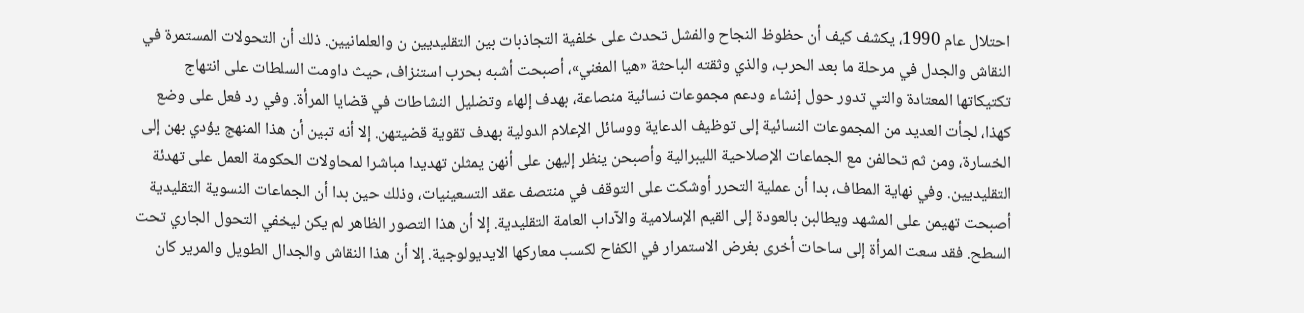احتلال عام 1990، يكشف كيف أن حظوظ النجاح والفشل تحدث على خلفية التجاذبات بين التقليديين ن والعلمانيين. ذلك أن التحولات المستمرة في النقاش والجدل في مرحلة ما بعد الحرب، والذي وثقته الباحثة «هيا المغني»، أصبحت أشبه بحرب استنزاف، حيث داومت السلطات على انتهاج تكتيكاتها المعتادة والتي تدور حول إنشاء ودعم مجموعات نسائية منصاعة، بهدف إلهاء وتضليل النشاطات في قضايا المرأة. وفي رد فعل على وضع كهذا، لجأت العديد من المجموعات النسائية إلى توظيف الدعاية ووسائل الإعلام الدولية بهدف تقوية قضيتهن. إلا أنه تبين أن هذا المنهج يؤدي بهن إلى الخسارة، ومن ثم تحالفن مع الجماعات الإصلاحية الليبرالية وأصبحن ينظر إليهن على أنهن يمثلن تهديدا مباشرا لمحاولات الحكومة العمل على تهدئة التقليديين. وفي نهاية المطاف، بدا أن عملية التحرر أوشكت على التوقف في منتصف عقد التسعينيات، وذلك حين بدا أن الجماعات النسوية التقليدية أصبحت تهيمن على المشهد ويطالبن بالعودة إلى القيم الإسلامية والآداب العامة التقليدية. إلا أن هذا التصور الظاهر لم يكن ليخفي التحول الجاري تحت السطح. فقد سعت المرأة إلى ساحات أخرى بغرض الاستمرار في الكفاح لكسب معاركها الايديولوجية. إلا أن هذا النقاش والجدال الطويل والمرير كان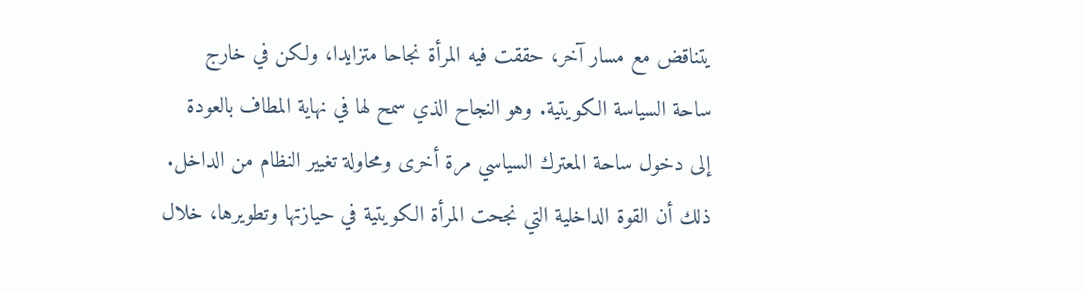يتناقض مع مسار آخر، حققت فيه المرأة نجاحا متزايدا، ولكن في خارج ساحة السياسة الكويتية. وهو النجاح الذي سمح لها في نهاية المطاف بالعودة إلى دخول ساحة المعترك السياسي مرة أخرى ومحاولة تغيير النظام من الداخل. ذلك أن القوة الداخلية التي نجحت المرأة الكويتية في حيازتها وتطويرها، خلال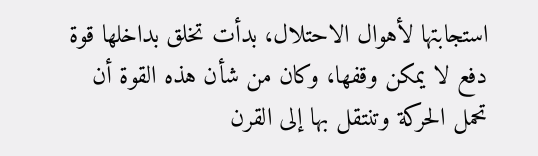استجابتها لأهوال الاحتلال، بدأت تخلق بداخلها قوة دفع لا يمكن وقفها، وكان من شأن هذه القوة أن تحمل الحركة وتنتقل بها إلى القرن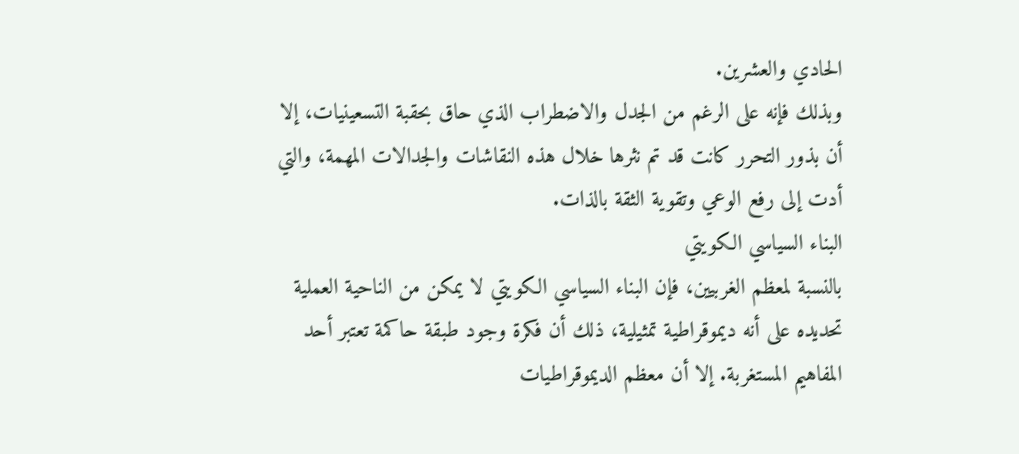الحادي والعشرين.
وبذلك فإنه على الرغم من الجدل والاضطراب الذي حاق بحقبة التسعينيات، إلا أن بذور التحرر كانت قد تم نثرها خلال هذه النقاشات والجدالات المهمة، والتي أدت إلى رفع الوعي وتقوية الثقة بالذات.
البناء السياسي الكويتي
بالنسبة لمعظم الغربيين، فإن البناء السياسي الكويتي لا يمكن من الناحية العملية تحديده على أنه ديموقراطية تمثيلية، ذلك أن فكرة وجود طبقة حاكمة تعتبر أحد المفاهيم المستغربة. إلا أن معظم الديموقراطيات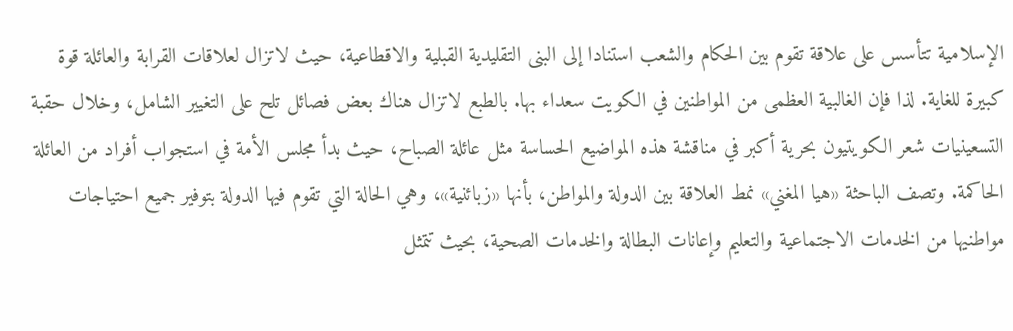الإسلامية تتأسس على علاقة تقوم بين الحكام والشعب استنادا إلى البنى التقليدية القبلية والاقطاعية، حيث لاتزال لعلاقات القرابة والعائلة قوة كبيرة للغاية. لذا فإن الغالبية العظمى من المواطنين في الكويت سعداء بها. بالطبع لاتزال هناك بعض فصائل تلح على التغيير الشامل، وخلال حقبة التسعينيات شعر الكويتيون بحرية أكبر في مناقشة هذه المواضيع الحساسة مثل عائلة الصباح، حيث بدأ مجلس الأمة في استجواب أفراد من العائلة الحاكمة. وتصف الباحثة «هيا المغني» نمط العلاقة بين الدولة والمواطن، بأنها «زبائنية»، وهي الحالة التي تقوم فيها الدولة بتوفير جميع احتياجات مواطنيها من الخدمات الاجتماعية والتعليم وإعانات البطالة والخدمات الصحية، بحيث تتمثل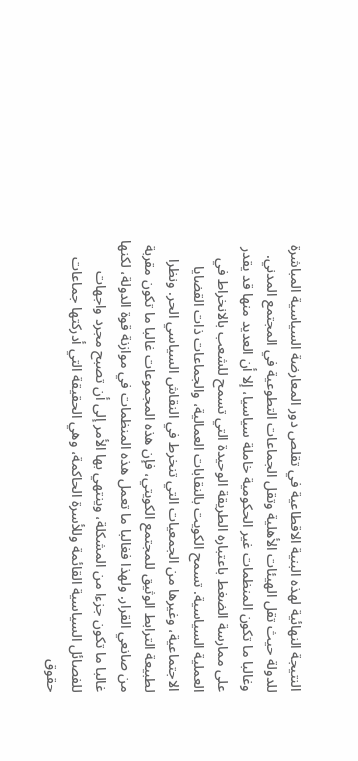النتيجة النهائية لهذه البنية الاقطاعية في تقلص دور المعارضة السياسية المباشرة للدولة حيث تقل الهيئات الأهلية وتقل الجماعات التطوعية في المجتمع المدني. وغالبا ما تكون المنظمات غير الحكومية خاملة سياسيا، إلا أن العديد منها قد يقدر على ممارسة الضغط باعتباره الطريقة الوحيدة التي تسمح للشعب بالانخراط في العملية السياسية. تسمح الكويت بالنقابات العمالية، والجماعات ذات القضايا الاجتماعية، وغيرها من الجمعيات التي تنخرط في النقاش السياسي الحر. ونظرا لطبيعة الترابط الوثيق للمجتمع الكويتي، فإن هذه المجموعات غالبا ما تكون مقربة من صانعي القرار. ولهذا فغالبا ما تعمل هذه المنظمات في موازنة قوة الدولة، لكنها غالبا ما تكون جزءا من المشكلة، وينتهي بها الأمر إلى أن تصبح مجرد واجهات للفصائل السياسية القائمة وللأسرة الحاكمة، وهي الحقيقة التي أدركتها جماعات حقوق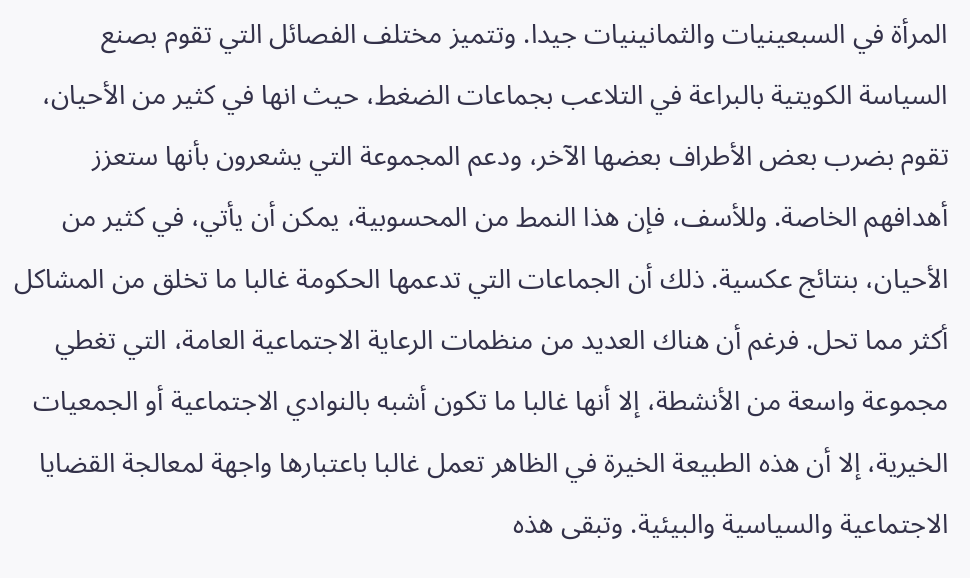المرأة في السبعينيات والثمانينيات جيدا. وتتميز مختلف الفصائل التي تقوم بصنع السياسة الكويتية بالبراعة في التلاعب بجماعات الضغط، حيث انها في كثير من الأحيان، تقوم بضرب بعض الأطراف بعضها الآخر، ودعم المجموعة التي يشعرون بأنها ستعزز أهدافهم الخاصة. وللأسف، فإن هذا النمط من المحسوبية، يمكن أن يأتي، في كثير من الأحيان، بنتائج عكسية. ذلك أن الجماعات التي تدعمها الحكومة غالبا ما تخلق من المشاكل أكثر مما تحل. فرغم أن هناك العديد من منظمات الرعاية الاجتماعية العامة، التي تغطي مجموعة واسعة من الأنشطة، إلا أنها غالبا ما تكون أشبه بالنوادي الاجتماعية أو الجمعيات الخيرية، إلا أن هذه الطبيعة الخيرة في الظاهر تعمل غالبا باعتبارها واجهة لمعالجة القضايا الاجتماعية والسياسية والبيئية. وتبقى هذه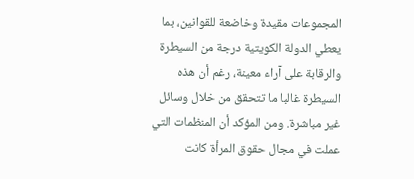المجموعات مقيدة وخاضعة للقوانين، بما يعطي الدولة الكويتية درجة من السيطرة والرقابة على آراء معينة، رغم أن هذه السيطرة غالبا ما تتحقق من خلال وسائل غير مباشرة. ومن المؤكد أن المنظمات التي عملت في مجال حقوق المرأة كانت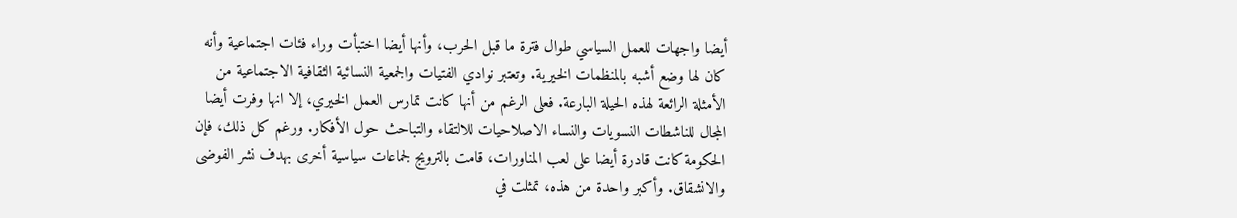أيضا واجهات للعمل السياسي طوال فترة ما قبل الحرب، وأنها أيضا اختبأت وراء فئات اجتماعية وأنه كان لها وضع أشبه بالمنظمات الخيرية. وتعتبر نوادي الفتيات والجمعية النسائية الثقافية الاجتماعية من الأمثلة الرائعة لهذه الحيلة البارعة. فعلى الرغم من أنها كانت تمارس العمل الخيري، إلا انها وفرت أيضا المجال للناشطات النسويات والنساء الاصلاحيات للالتقاء والتباحث حول الأفكار. ورغم كل ذلك، فإن الحكومة كانت قادرة أيضا على لعب المناورات، قامت بالترويج لجماعات سياسية أخرى بهدف نشر الفوضى والانشقاق. وأكبر واحدة من هذه، تمثلت في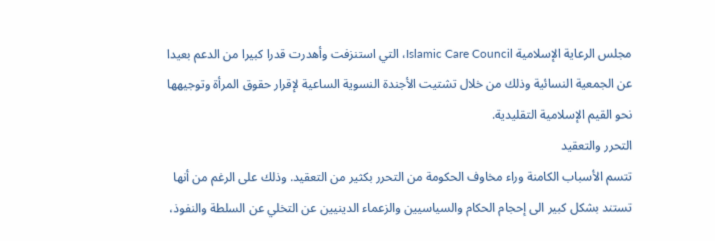مجلس الرعاية الإسلامية Islamic Care Council، التي استنزفت وأهدرت قدرا كبيرا من الدعم بعيدا عن الجمعية النسائية وذلك من خلال تشتيت الأجندة النسوية الساعية لإقرار حقوق المرأة وتوجيهها نحو القيم الإسلامية التقليدية.
التحرر والتعقيد
تتسم الأسباب الكامنة وراء مخاوف الحكومة من التحرر بكثير من التعقيد. وذلك على الرغم من أنها تستند بشكل كبير الى إحجام الحكام والسياسيين والزعماء الدينيين عن التخلي عن السلطة والنفوذ،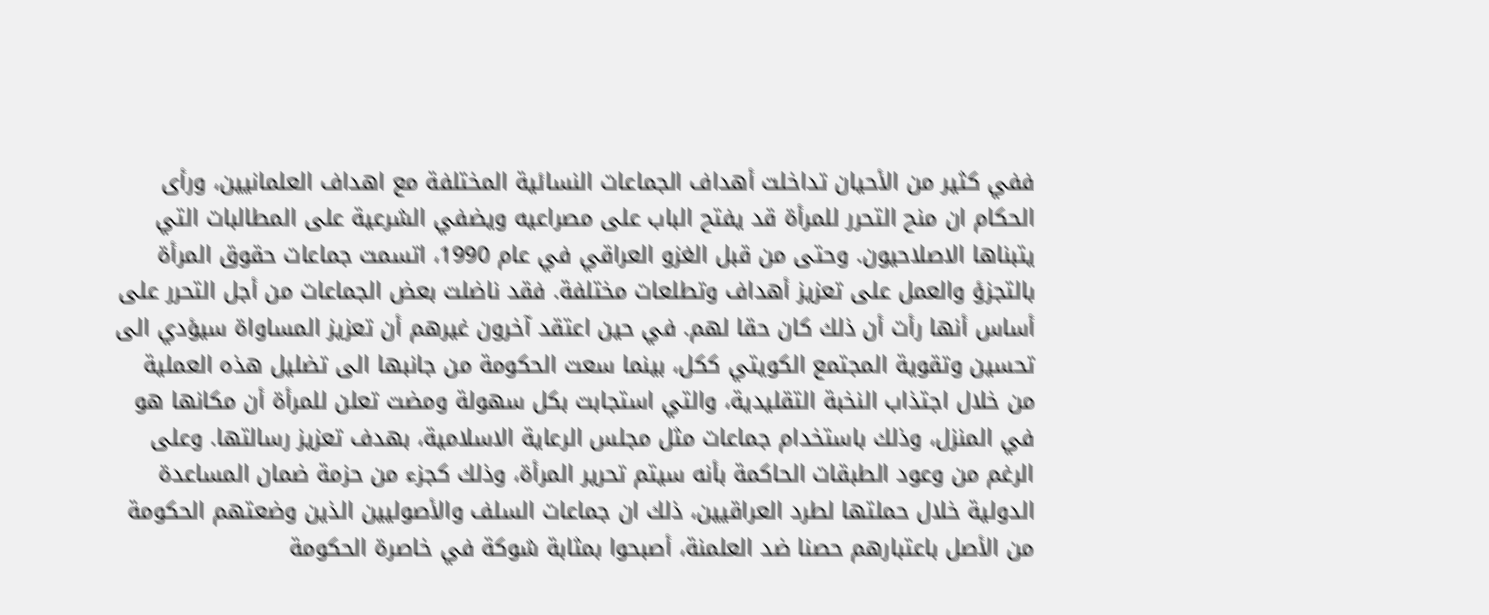ففي كثير من الأحيان تداخلت أهداف الجماعات النسائية المختلفة مع اهداف العلمانيين، ورأى الحكام ان منح التحرر للمرأة قد يفتح الباب على مصراعيه ويضفي الشرعية على المطالبات التي يتبناها الاصلاحيون. وحتى من قبل الغزو العراقي في عام 1990، اتسمت جماعات حقوق المرأة بالتجزؤ والعمل على تعزيز أهداف وتطلعات مختلفة. فقد ناضلت بعض الجماعات من أجل التحرر على أساس أنها رأت أن ذلك كان حقا لهم. في حين اعتقد آخرون غيرهم أن تعزيز المساواة سيؤدي الى تحسين وتقوية المجتمع الكويتي ككل، بينما سعت الحكومة من جانبها الى تضليل هذه العملية من خلال اجتذاب النخبة التقليدية، والتي استجابت بكل سهولة ومضت تعلن للمرأة أن مكانها هو في المنزل، وذلك باستخدام جماعات مثل مجلس الرعاية الاسلامية، بهدف تعزيز رسالتها. وعلى الرغم من وعود الطبقات الحاكمة بأنه سيتم تحرير المرأة، وذلك كجزء من حزمة ضمان المساعدة الدولية خلال حملتها لطرد العراقيين، ذلك ان جماعات السلف والأصوليين الذين وضعتهم الحكومة من الأصل باعتبارهم حصنا ضد العلمنة، أصبحوا بمثابة شوكة في خاصرة الحكومة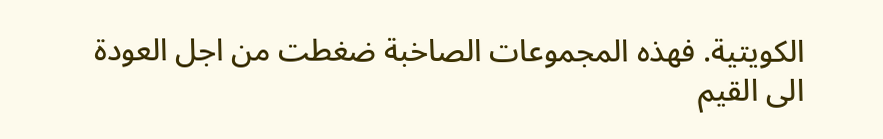الكويتية. فهذه المجموعات الصاخبة ضغطت من اجل العودة الى القيم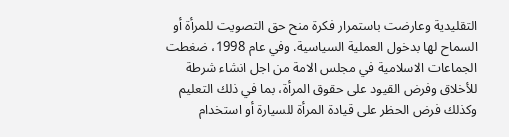التقليدية وعارضت باستمرار فكرة منح حق التصويت للمرأة أو السماح لها بدخول العملية السياسية. وفي عام 1998، ضغطت الجماعات الاسلامية في مجلس الامة من اجل انشاء شرطة للأخلاق وفرض القيود على حقوق المرأة، بما في ذلك التعليم وكذلك فرض الحظر على قيادة المرأة للسيارة أو استخدام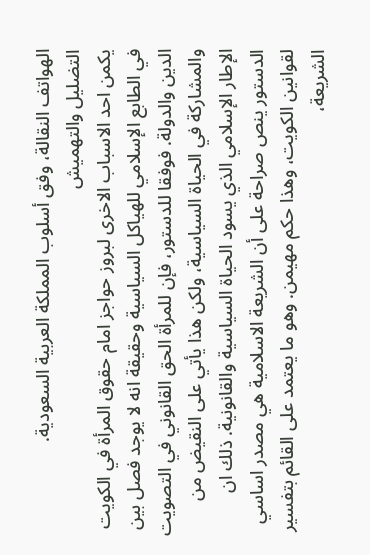الهواتف النقالة، وفق أسلوب المملكة العربية السعودية.
التضليل والتهميش
يكمن احد الاسباب الاخرى لبروز حواجز امام حقوق المرأة في الكويت في الطابع الإسلامي للهياكل السياسية وحقيقة انه لا يوجد فصل بين الدين والدولة. فوفقا للدستور، فإن للمرأة الحق القانوني في التصويت والمشاركة في الحياة السياسية، ولكن هذا يأتي على النقيض من الإطار الإسلامي الذي يسود الحياة السياسية والقانونية. ذلك ان الدستور ينص صراحة على أن الشريعة الاسلامية هي مصدر اساسي لقوانين الكويت، وهذا حكم مهيمن. وهو ما يعتمد على القائم بتفسير الشريعة،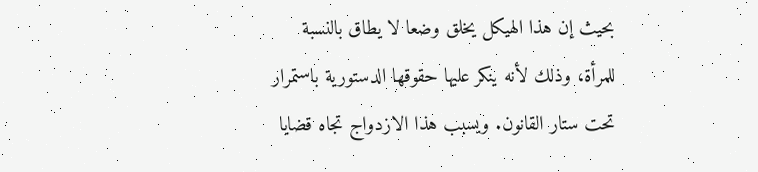بحيث إن هذا الهيكل يخلق وضعا لا يطاق بالنسبة للمرأة، وذلك لأنه ينكر عليها حقوقها الدستورية باستمرار تحت ستار القانون. ويسبب هذا الازدواج تجاه قضايا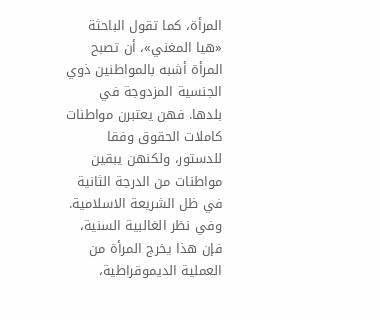المرأة، كما تقول الباحثة «هيا المغني»، أن تصبح المرأة أشبه بالمواطنين ذوي الجنسية المزدوجة في بلدها. فهن يعتبرن مواطنات كاملات الحقوق وفقا للدستور، ولكنهن يبقين مواطنات من الدرجة الثانية في ظل الشريعة الاسلامية. وفي نظر الغالبية السنية، فإن هذا يخرج المرأة من العملية الديموقراطية،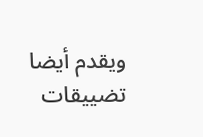ويقدم أيضا تضييقات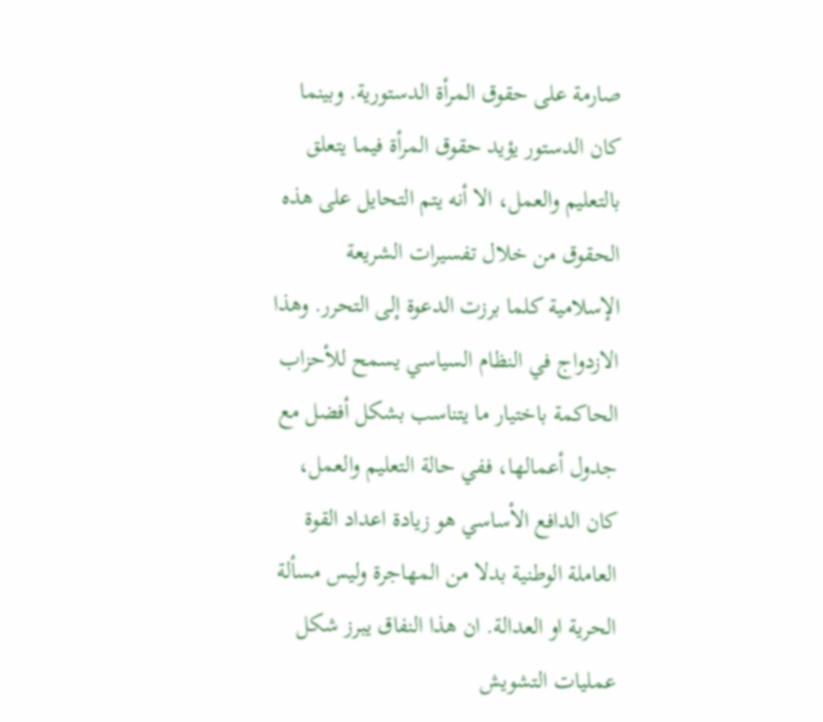صارمة على حقوق المرأة الدستورية. وبينما كان الدستور يؤيد حقوق المرأة فيما يتعلق بالتعليم والعمل، الا أنه يتم التحايل على هذه الحقوق من خلال تفسيرات الشريعة الإسلامية كلما برزت الدعوة إلى التحرر. وهذا الازدواج في النظام السياسي يسمح للأحزاب الحاكمة باختيار ما يتناسب بشكل أفضل مع جدول أعمالها، ففي حالة التعليم والعمل، كان الدافع الأساسي هو زيادة اعداد القوة العاملة الوطنية بدلا من المهاجرة وليس مسألة الحرية او العدالة. ان هذا النفاق يبرز شكل عمليات التشويش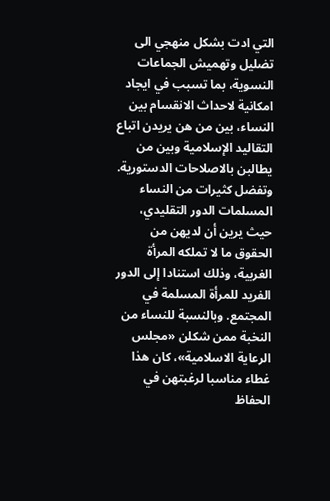التي ادت بشكل منهجي الى تضليل وتهميش الجماعات النسوية، بما تسبب في ايجاد امكانية لاحداث الانقسام بين النساء، بين من هن يريدن اتباع التقاليد الإسلامية وبين من يطالبن بالاصلاحات الدستورية. وتفضل كثيرات من النساء المسلمات الدور التقليدي، حيث يرين أن لديهن من الحقوق ما لا تملكه المرأة الغربية، وذلك استنادا إلى الدور الفريد للمرأة المسلمة في المجتمع. وبالنسبة للنساء من النخبة ممن شكلن «مجلس الرعاية الاسلامية»، كان هذا غطاء مناسبا لرغبتهن في الحفاظ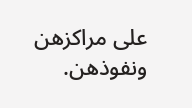على مراكزهن ونفوذهن.